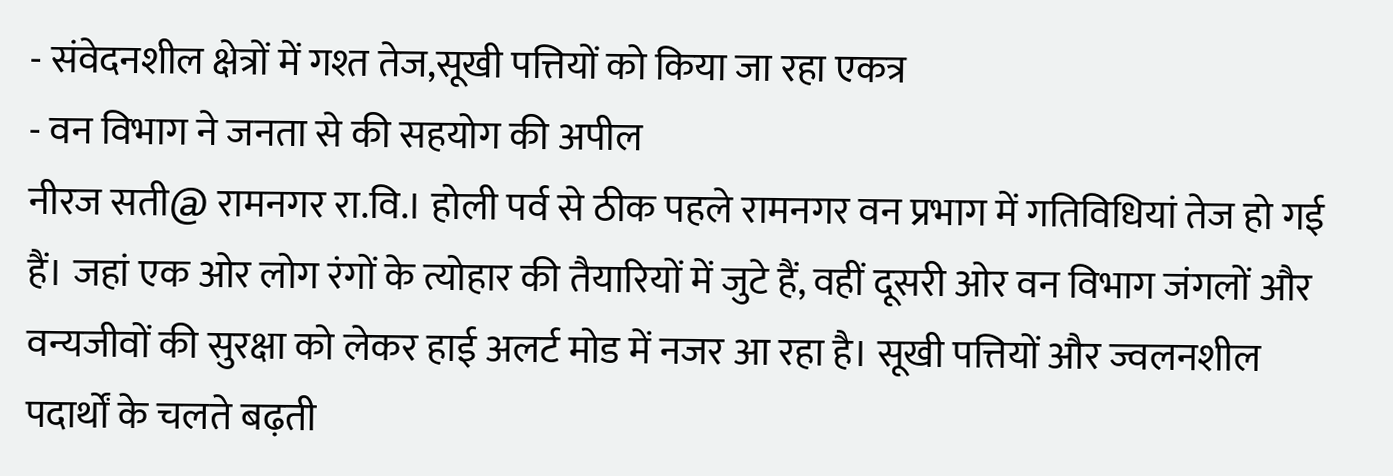- संवेदनशील क्षेत्रों में गश्त तेज,सूखी पत्तियों को किया जा रहा एकत्र
- वन विभाग ने जनता से की सहयोग की अपील
नीरज सती@ रामनगर रा.वि.। होली पर्व से ठीक पहले रामनगर वन प्रभाग में गतिविधियां तेज हो गई हैं। जहां एक ओर लोग रंगों के त्योहार की तैयारियों में जुटे हैं, वहीं दूसरी ओर वन विभाग जंगलों और वन्यजीवों की सुरक्षा को लेकर हाई अलर्ट मोड में नजर आ रहा है। सूखी पत्तियों और ज्वलनशील पदार्थों के चलते बढ़ती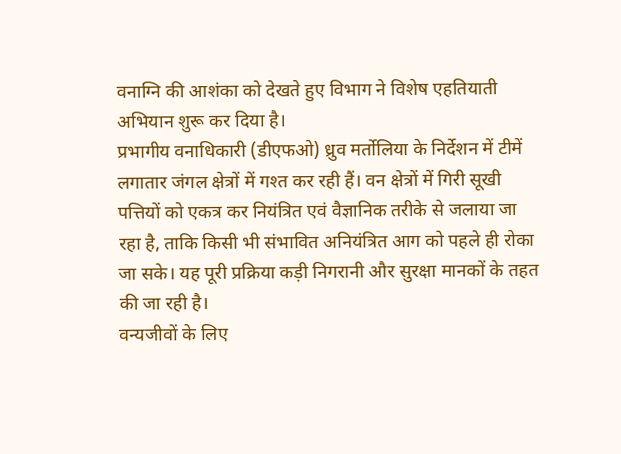वनाग्नि की आशंका को देखते हुए विभाग ने विशेष एहतियाती अभियान शुरू कर दिया है।
प्रभागीय वनाधिकारी (डीएफओ) ध्रुव मर्तोलिया के निर्देशन में टीमें लगातार जंगल क्षेत्रों में गश्त कर रही हैं। वन क्षेत्रों में गिरी सूखी पत्तियों को एकत्र कर नियंत्रित एवं वैज्ञानिक तरीके से जलाया जा रहा है, ताकि किसी भी संभावित अनियंत्रित आग को पहले ही रोका जा सके। यह पूरी प्रक्रिया कड़ी निगरानी और सुरक्षा मानकों के तहत की जा रही है।
वन्यजीवों के लिए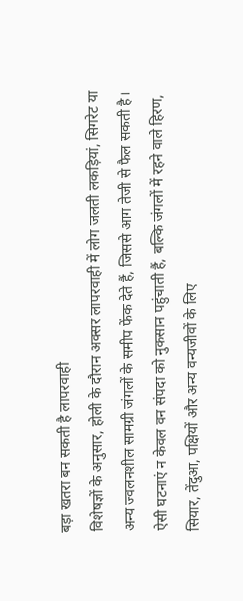बड़ा खतरा बन सकती है लापरवाही
विशेषज्ञों के अनुसार, होली के दौरान अक्सर लापरवाही में लोग जलती लकड़ियां, सिगरेट या अन्य ज्वलनशील सामग्री जंगलों के समीप फेंक देते हैं, जिससे आग तेजी से फैल सकती है। ऐसी घटनाएं न केवल वन संपदा को नुकसान पहुंचाती हैं, बल्कि जंगलों में रहने वाले हिरण, सियार, तेंदुआ, पक्षियों और अन्य वन्यजीवों के लिए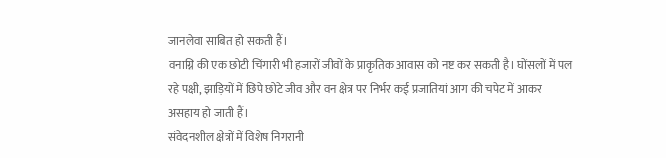जानलेवा साबित हो सकती हैं।
वनाग्नि की एक छोटी चिंगारी भी हजारों जीवों के प्राकृतिक आवास को नष्ट कर सकती है। घोंसलों में पल रहे पक्षी, झाड़ियों में छिपे छोटे जीव और वन क्षेत्र पर निर्भर कई प्रजातियां आग की चपेट में आकर असहाय हो जाती हैं।
संवेदनशील क्षेत्रों में विशेष निगरानी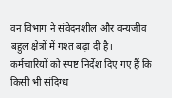वन विभाग ने संवेदनशील और वन्यजीव बहुल क्षेत्रों में गश्त बढ़ा दी है। कर्मचारियों को स्पष्ट निर्देश दिए गए हैं कि किसी भी संदिग्ध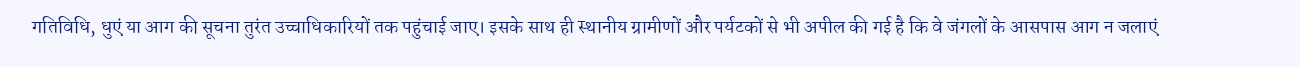गतिविधि, धुएं या आग की सूचना तुरंत उच्चाधिकारियों तक पहुंचाई जाए। इसके साथ ही स्थानीय ग्रामीणों और पर्यटकों से भी अपील की गई है कि वे जंगलों के आसपास आग न जलाएं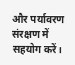और पर्यावरण संरक्षण में सहयोग करें।